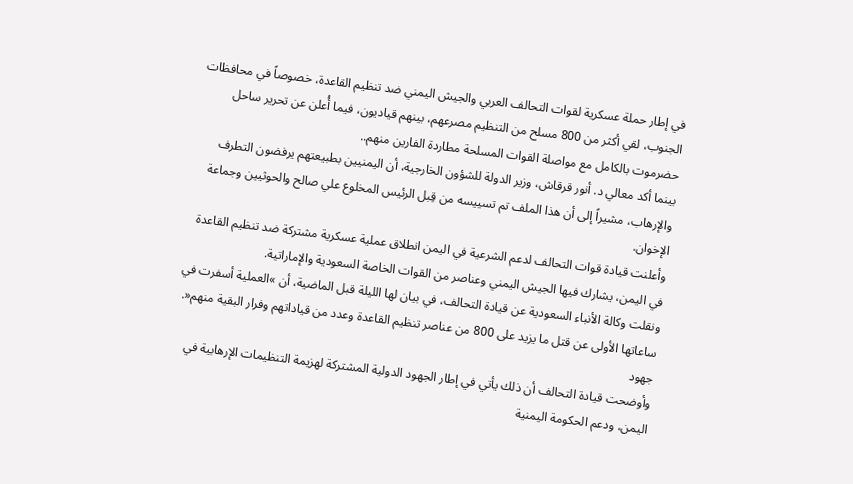في إطار حملة عسكرية لقوات التحالف العربي والجيش اليمني ضد تنظيم القاعدة، خصوصاً في محافظات الجنوب، لقي أكثر من 800 مسلح من التنظيم مصرعهم، بينهم قياديون، فيما أُعلن عن تحرير ساحل حضرموت بالكامل مع مواصلة القوات المسلحة مطاردة الفارين منهم..
بينما أكد معالي د. أنور قرقاش، وزير الدولة للشؤون الخارجية، أن اليمنيين بطبيعتهم يرفضون التطرف والإرهاب، مشيراً إلى أن هذا الملف تم تسييسه من قِبل الرئيس المخلوع علي صالح والحوثيين وجماعة الإخوان.
وأعلنت قيادة قوات التحالف لدعم الشرعية في اليمن انطلاق عملية عسكرية مشتركة ضد تنظيم القاعدة في اليمن، يشارك فيها الجيش اليمني وعناصر من القوات الخاصة السعودية والإماراتية.
ونقلت وكالة الأنباء السعودية عن قيادة التحالف، في بيان لها الليلة قبل الماضية، أن »العملية أسفرت في ساعاتها الأولى عن قتل ما يزيد على 800 من عناصر تنظيم القاعدة وعدد من قياداتهم وفرار البقية منهم«.
جهود
وأوضحت قيادة التحالف أن ذلك يأتي في إطار الجهود الدولية المشتركة لهزيمة التنظيمات الإرهابية في اليمن، ودعم الحكومة اليمنية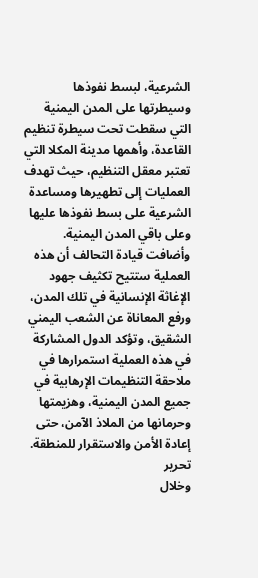الشرعية، لبسط نفوذها وسيطرتها على المدن اليمنية التي سقطت تحت سيطرة تنظيم القاعدة، وأهمها مدينة المكلا التي تعتبر معقل التنظيم، حيث تهدف العمليات إلى تطهيرها ومساعدة الشرعية على بسط نفوذها عليها وعلى باقي المدن اليمنية.
وأضافت قيادة التحالف أن هذه العملية ستتيح تكثيف جهود الإغاثة الإنسانية في تلك المدن، ورفع المعاناة عن الشعب اليمني الشقيق، وتؤكد الدول المشاركة في هذه العملية استمرارها في ملاحقة التنظيمات الإرهابية في جميع المدن اليمنية، وهزيمتها وحرمانها من الملاذ الآمن، حتى إعادة الأمن والاستقرار للمنطقة.
تحرير
وخلال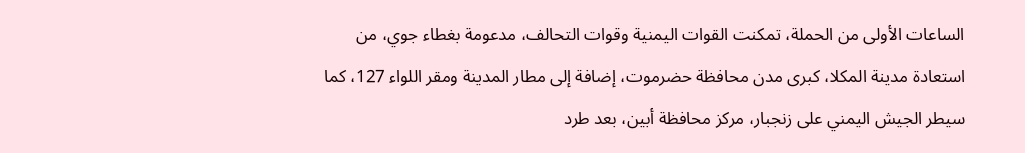الساعات الأولى من الحملة، تمكنت القوات اليمنية وقوات التحالف، مدعومة بغطاء جوي، من استعادة مدينة المكلا، كبرى مدن محافظة حضرموت، إضافة إلى مطار المدينة ومقر اللواء 127، كما سيطر الجيش اليمني على زنجبار، مركز محافظة أبين، بعد طرد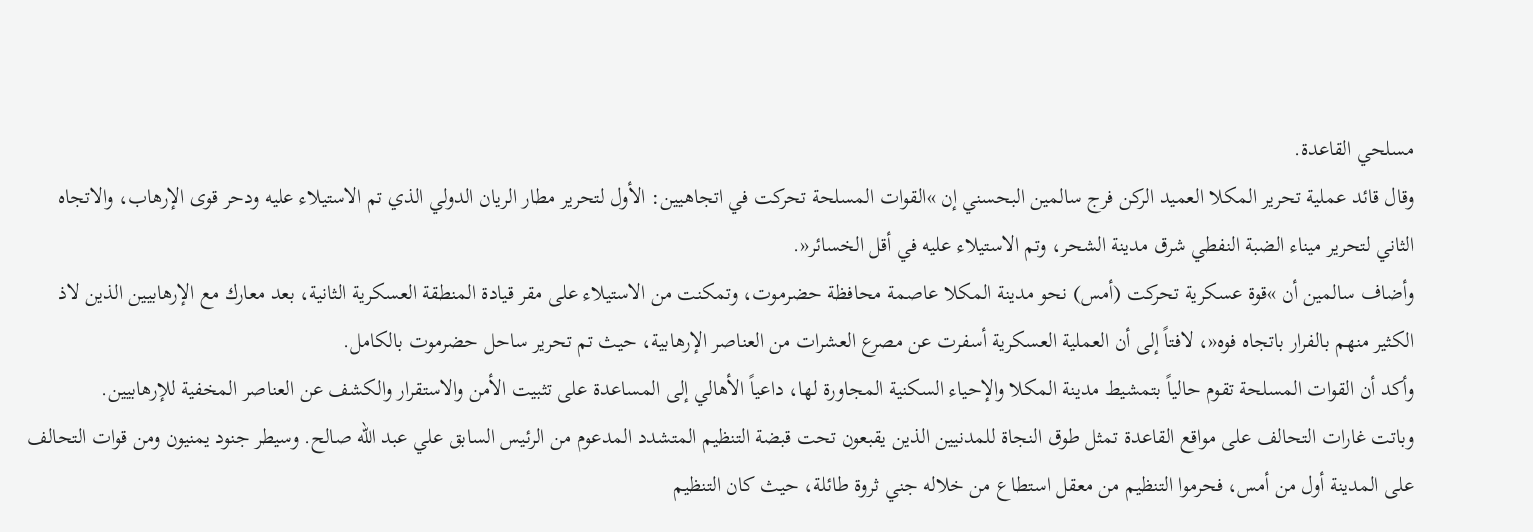مسلحي القاعدة.
وقال قائد عملية تحرير المكلا العميد الركن فرج سالمين البحسني إن »القوات المسلحة تحركت في اتجاهيين: الأول لتحرير مطار الريان الدولي الذي تم الاستيلاء عليه ودحر قوى الإرهاب، والاتجاه الثاني لتحرير ميناء الضبة النفطي شرق مدينة الشحر، وتم الاستيلاء عليه في أقل الخسائر«.
وأضاف سالمين أن »قوة عسكرية تحركت (أمس) نحو مدينة المكلا عاصمة محافظة حضرموت، وتمكنت من الاستيلاء على مقر قيادة المنطقة العسكرية الثانية، بعد معارك مع الإرهابيين الذين لاذ الكثير منهم بالفرار باتجاه فوه«، لافتاً إلى أن العملية العسكرية أسفرت عن مصرع العشرات من العناصر الإرهابية، حيث تم تحرير ساحل حضرموت بالكامل.
وأكد أن القوات المسلحة تقوم حالياً بتمشيط مدينة المكلا والإحياء السكنية المجاورة لها، داعياً الأهالي إلى المساعدة على تثبيت الأمن والاستقرار والكشف عن العناصر المخفية للإرهابيين.
وباتت غارات التحالف على مواقع القاعدة تمثل طوق النجاة للمدنيين الذين يقبعون تحت قبضة التنظيم المتشدد المدعوم من الرئيس السابق علي عبد الله صالح. وسيطر جنود يمنيون ومن قوات التحالف على المدينة أول من أمس، فحرموا التنظيم من معقل استطاع من خلاله جني ثروة طائلة، حيث كان التنظيم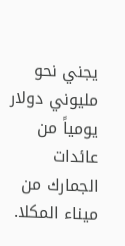يجني نحو مليوني دولار يومياً من عائدات الجمارك من ميناء المكلا.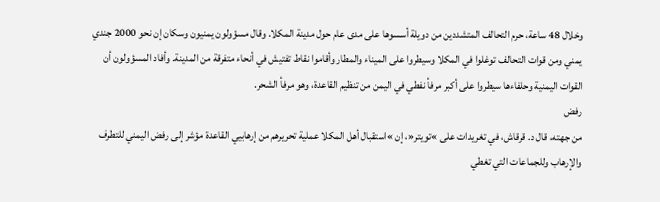وخلال 48 ساعة، حرم التحالف المتشددين من دويلة أسسوها على مدى عام حول مدينة المكلا. وقال مسؤولون يمنيون وسكان إن نحو 2000 جندي يمني ومن قوات التحالف توغلوا في المكلا وسيطروا على الميناء والمطار وأقاموا نقاط تفتيش في أنحاء متفرقة من المدينة. وأفاد المسؤولون أن القوات اليمنية وحلفاءها سيطروا على أكبر مرفأ نفطي في اليمن من تنظيم القاعدة، وهو مرفأ الشحر.
رفض
من جهته، قال د. قرقاش، في تغريدات على »تويتر«، إن »استقبال أهل المكلا عملية تحريرهم من إرهابيي القاعدة مؤشر إلى رفض اليمني للتطرف والإرهاب وللجماعات التي تغطي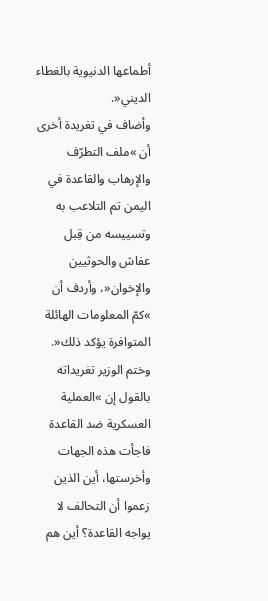أطماعها الدنيوية بالغطاء الديني«.
وأضاف في تغريدة أخرى أن »ملف التطرّف والإرهاب والقاعدة في اليمن تم التلاعب به وتسييسه من قِبل عفاش والحوثيين والإخوان«، وأردف أن »كمّ المعلومات الهائلة المتوافرة يؤكد ذلك«. وختم الوزير تغريداته بالقول إن »العملية العسكرية ضد القاعدة فاجأت هذه الجهات وأخرستها، أين الذين زعموا أن التحالف لا يواجه القاعدة؟ أين هم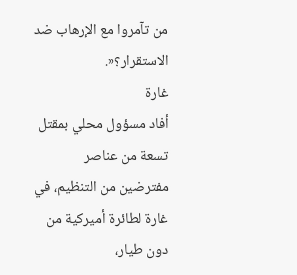من تآمروا مع الإرهاب ضد الاستقرار؟«.
غارة
أفاد مسؤول محلي بمقتل تسعة من عناصر مفترضين من التنظيم، في غارة لطائرة أميركية من دون طيار،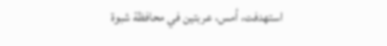استهدفت، أمس، عربتين في محافظة شبوة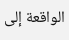الواقعة إلى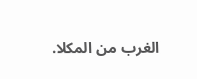الغرب من المكلا.